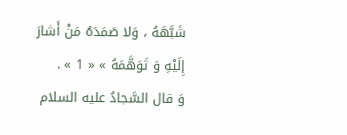شَبَّهَهُ ، وَلا صَمَدَهُ مَنْ أَشارَ إِلَيْهِ وَ تَوَهَّمَهُ » « 1 » .
وَ قال السَّجادُ عليه السلام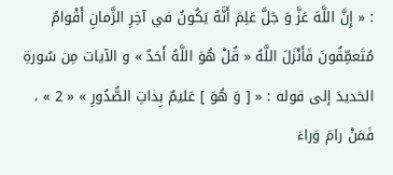: « إِنَّ اللَّهَ عَزَّ وَ جَلَّ عَلِمَ أَنَّهُ يَكُونُ في آخِرِ الزَّمانِ أَقْوامٌ مُتَعمِّقُونَ فَأَنْزَلَ اللَّهُ « قُلْ هُوَ اللَّهُ أَحَدٌ » و الآيات مِن سُورةِ الحَديدَ إلى قوله : « [ وَ هُوَ ] عَليمٌ بِذاتِ الصُّدُورِ » « 2 » ، فَمَنْ رامَ وَراءَ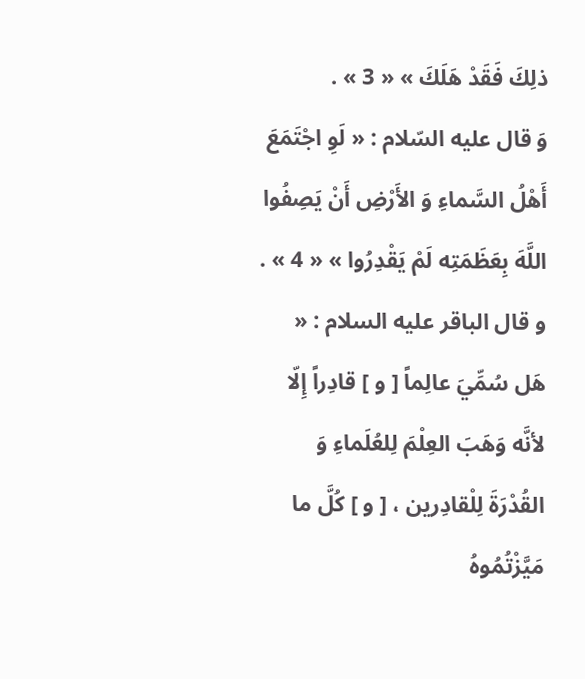ذلِكَ فَقَدْ هَلَكَ » « 3 » .
وَ قال عليه السّلام : « لَوِ اجْتَمَعَ أَهْلُ السَّماءِ وَ الأَرْضِ أَنْ يَصِفُوا اللَّهَ بِعَظَمَتِه لَمْ يَقْدِرُوا » « 4 » .
و قال الباقر عليه السلام : « هَل سُمِّيَ عالِماً [ و ] قادِراً إِلّا لأنَّه وَهَبَ العِلْمَ لِلعُلَماءِ وَ القُدْرَةَ لِلْقادِرين ، [ و ] كُلَّ ما مَيَّزْتُمُوهُ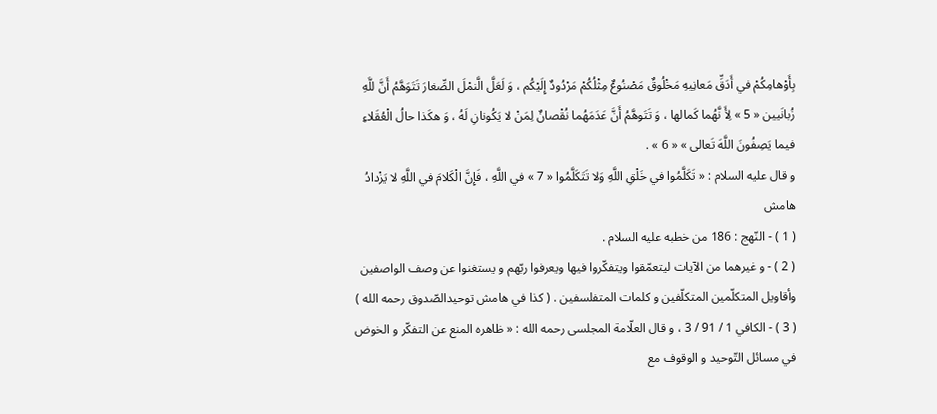بِأَوْهامِكُمْ في أَدَقِّ مَعانِيهِ مَخْلُوقٌ مَصْنُوعٌ مِثْلُكُمْ مَرْدُودٌ إِلَيْكُم ، وَ لَعَلَّ الَّنمْلَ الصِّغارَ تَتَوَهَّمُ أَنَّ للَّهِ زُبانَيين « 5 » لِأَ نَّهُما كَمالها ، وَ تَتَوهَّمُ أَنَّ عَدَمَهُما نُقْصانٌ لِمَنْ لا يَكُونانِ لَهُ ، وَ هكَذا حالُ الْعُقَلاءِ فيما يَصِفُونَ اللَّهَ تَعالى » « 6 » .
و قال عليه السلام : « تَكَلَّمُوا في خَلْقِ اللَّهِ وَلا تَتَكَلَّمُوا « 7 » في اللَّهِ ، فَإِنَّ الْكَلامَ في اللَّهِ لا يَزْدادُ
هامش
( 1 ) - النّهج : 186 من خطبه عليه السلام .
( 2 ) - و غيرهما من الآيات ليتعمّقوا ويتفكّروا فيها ويعرفوا ربّهم و يستغنوا عن وصف الواصفين وأقاويل المتكلّمين المتكلّفين و كلمات المتفلسفين . ( كذا في هامش توحيدالصّدوق رحمه الله )
( 3 ) - الكافي 1 / 91 / 3 ، و قال العلّامة المجلسى رحمه الله : « ظاهره المنع عن التفكّر و الخوض في مسائل التّوحيد و الوقوف مع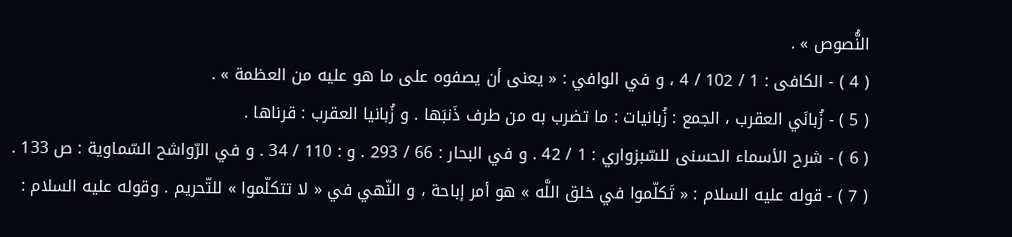النُّصوص » .
( 4 ) - الكافى : 1 / 102 / 4 ، و في الوافي : « يعنى أن يصفوه على ما هو عليه من العظمة » .
( 5 ) - زُبانَي العقرب ، الجمع : زُبانيات : ما تضرب به من طرف ذَنبَها . و زُبانيا العقرب : قرناها .
( 6 ) - شرح الأسماء الحسنى للسّبزواري : 1 / 42 . و في البحار : 66 / 293 . و : 110 / 34 . و في الرّواشح السّماوية : ص 133 .
( 7 ) - قوله عليه السلام : « تَكلّموا في خلق اللَّه » هو أمر إباحة ، و النّهي في « لا تتكلّموا » للتّحريم . وقوله عليه السلام :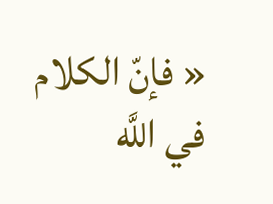« فإنّ الكلام في اللَّه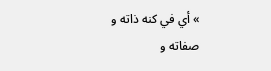» أي في كنه ذاته و صفاته و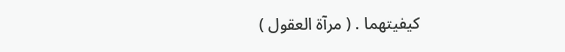كيفيتهما . ( مرآة العقول )